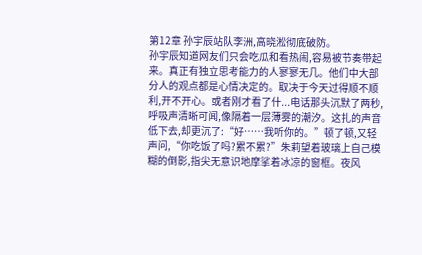第12章 孙宇辰站队李洲,高晓淞彻底破防。
孙宇辰知道网友们只会吃瓜和看热闹,容易被节奏带起来。真正有独立思考能力的人寥寥无几。他们中大部分人的观点都是心情决定的。取决于今天过得顺不顺利,开不开心。或者刚才看了什...电话那头沉默了两秒,呼吸声清晰可闻,像隔着一层薄雾的潮汐。这扎的声音低下去,却更沉了:“好……我听你的。”顿了顿,又轻声问,“你吃饭了吗?累不累?”朱莉望着玻璃上自己模糊的倒影,指尖无意识地摩挲着冰凉的窗框。夜风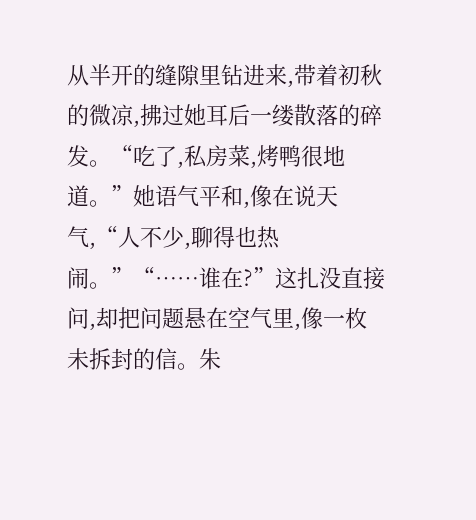从半开的缝隙里钻进来,带着初秋的微凉,拂过她耳后一缕散落的碎发。“吃了,私房菜,烤鸭很地道。”她语气平和,像在说天气,“人不少,聊得也热闹。”“……谁在?”这扎没直接问,却把问题悬在空气里,像一枚未拆封的信。朱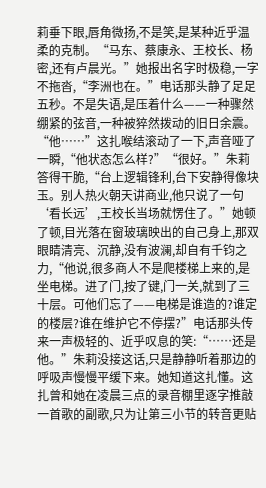莉垂下眼,唇角微扬,不是笑,是某种近乎温柔的克制。“马东、蔡康永、王校长、杨密,还有卢晨光。”她报出名字时极稳,一字不拖沓,“李洲也在。”电话那头静了足足五秒。不是失语,是压着什么——一种骤然绷紧的弦音,一种被猝然拨动的旧日余震。“他……”这扎喉结滚动了一下,声音哑了一瞬,“他状态怎么样?”“很好。”朱莉答得干脆,“台上逻辑锋利,台下安静得像块玉。别人热火朝天讲商业,他只说了一句‘看长远’,王校长当场就愣住了。”她顿了顿,目光落在窗玻璃映出的自己身上,那双眼睛清亮、沉静,没有波澜,却自有千钧之力,“他说,很多商人不是爬楼梯上来的,是坐电梯。进了门,按了键,门一关,就到了三十层。可他们忘了——电梯是谁造的?谁定的楼层?谁在维护它不停摆?”电话那头传来一声极轻的、近乎叹息的笑:“……还是他。”朱莉没接这话,只是静静听着那边的呼吸声慢慢平缓下来。她知道这扎懂。这扎曾和她在凌晨三点的录音棚里逐字推敲一首歌的副歌,只为让第三小节的转音更贴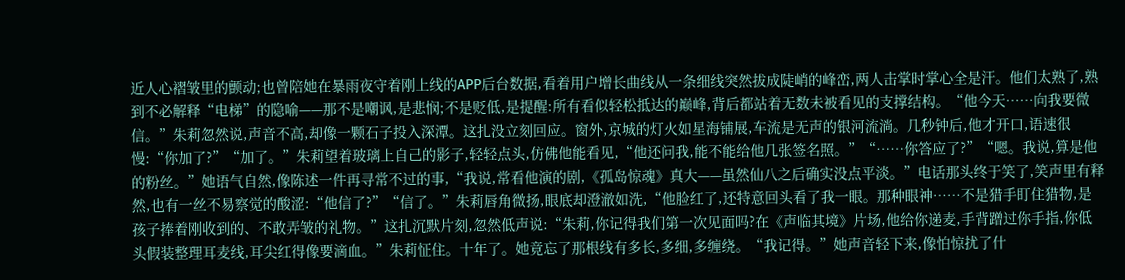近人心褶皱里的颤动;也曾陪她在暴雨夜守着刚上线的APP后台数据,看着用户增长曲线从一条细线突然拔成陡峭的峰峦,两人击掌时掌心全是汗。他们太熟了,熟到不必解释“电梯”的隐喻——那不是嘲讽,是悲悯;不是贬低,是提醒:所有看似轻松抵达的巅峰,背后都站着无数未被看见的支撑结构。“他今天……向我要微信。”朱莉忽然说,声音不高,却像一颗石子投入深潭。这扎没立刻回应。窗外,京城的灯火如星海铺展,车流是无声的银河流淌。几秒钟后,他才开口,语速很慢:“你加了?”“加了。”朱莉望着玻璃上自己的影子,轻轻点头,仿佛他能看见,“他还问我,能不能给他几张签名照。”“……你答应了?”“嗯。我说,算是他的粉丝。”她语气自然,像陈述一件再寻常不过的事,“我说,常看他演的剧,《孤岛惊魂》真大——虽然仙八之后确实没点平淡。”电话那头终于笑了,笑声里有释然,也有一丝不易察觉的酸涩:“他信了?”“信了。”朱莉唇角微扬,眼底却澄澈如洗,“他脸红了,还特意回头看了我一眼。那种眼神……不是猎手盯住猎物,是孩子捧着刚收到的、不敢弄皱的礼物。”这扎沉默片刻,忽然低声说:“朱莉,你记得我们第一次见面吗?在《声临其境》片场,他给你递麦,手背蹭过你手指,你低头假装整理耳麦线,耳尖红得像要滴血。”朱莉怔住。十年了。她竟忘了那根线有多长,多细,多缠绕。“我记得。”她声音轻下来,像怕惊扰了什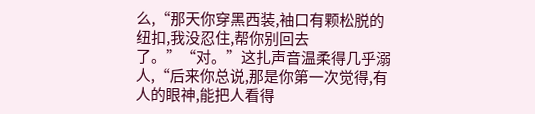么,“那天你穿黑西装,袖口有颗松脱的纽扣,我没忍住,帮你别回去了。”“对。”这扎声音温柔得几乎溺人,“后来你总说,那是你第一次觉得,有人的眼神,能把人看得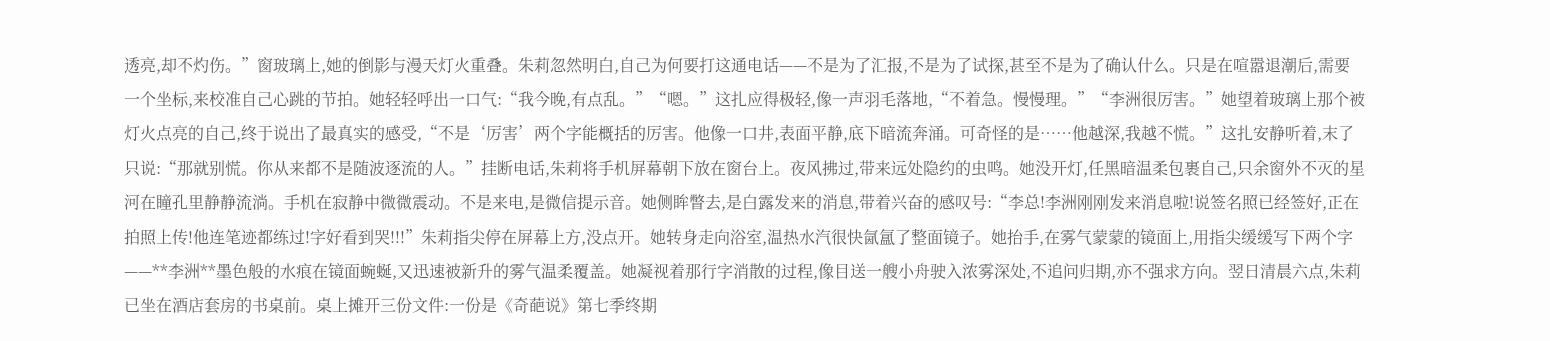透亮,却不灼伤。”窗玻璃上,她的倒影与漫天灯火重叠。朱莉忽然明白,自己为何要打这通电话——不是为了汇报,不是为了试探,甚至不是为了确认什么。只是在喧嚣退潮后,需要一个坐标,来校准自己心跳的节拍。她轻轻呼出一口气:“我今晚,有点乱。”“嗯。”这扎应得极轻,像一声羽毛落地,“不着急。慢慢理。”“李洲很厉害。”她望着玻璃上那个被灯火点亮的自己,终于说出了最真实的感受,“不是‘厉害’两个字能概括的厉害。他像一口井,表面平静,底下暗流奔涌。可奇怪的是……他越深,我越不慌。”这扎安静听着,末了只说:“那就别慌。你从来都不是随波逐流的人。”挂断电话,朱莉将手机屏幕朝下放在窗台上。夜风拂过,带来远处隐约的虫鸣。她没开灯,任黑暗温柔包裹自己,只余窗外不灭的星河在瞳孔里静静流淌。手机在寂静中微微震动。不是来电,是微信提示音。她侧眸瞥去,是白露发来的消息,带着兴奋的感叹号:“李总!李洲刚刚发来消息啦!说签名照已经签好,正在拍照上传!他连笔迹都练过!字好看到哭!!!”朱莉指尖停在屏幕上方,没点开。她转身走向浴室,温热水汽很快氤氲了整面镜子。她抬手,在雾气蒙蒙的镜面上,用指尖缓缓写下两个字——**李洲**墨色般的水痕在镜面蜿蜒,又迅速被新升的雾气温柔覆盖。她凝视着那行字消散的过程,像目送一艘小舟驶入浓雾深处,不追问归期,亦不强求方向。翌日清晨六点,朱莉已坐在酒店套房的书桌前。桌上摊开三份文件:一份是《奇葩说》第七季终期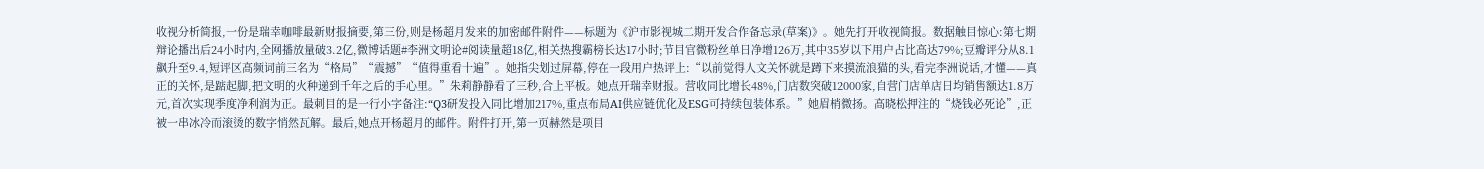收视分析简报,一份是瑞幸咖啡最新财报摘要,第三份,则是杨超月发来的加密邮件附件——标题为《沪市影视城二期开发合作备忘录(草案)》。她先打开收视简报。数据触目惊心:第七期辩论播出后24小时内,全网播放量破3.2亿,微博话题#李洲文明论#阅读量超18亿,相关热搜霸榜长达17小时;节目官微粉丝单日净增126万,其中35岁以下用户占比高达79%;豆瓣评分从8.1飙升至9.4,短评区高频词前三名为“格局”“震撼”“值得重看十遍”。她指尖划过屏幕,停在一段用户热评上:“以前觉得人文关怀就是蹲下来摸流浪猫的头,看完李洲说话,才懂——真正的关怀,是踮起脚,把文明的火种递到千年之后的手心里。”朱莉静静看了三秒,合上平板。她点开瑞幸财报。营收同比增长48%,门店数突破12000家,自营门店单店日均销售额达1.8万元,首次实现季度净利润为正。最刺目的是一行小字备注:“Q3研发投入同比增加217%,重点布局AI供应链优化及ESG可持续包装体系。”她眉梢微扬。高晓松押注的“烧钱必死论”,正被一串冰冷而滚烫的数字悄然瓦解。最后,她点开杨超月的邮件。附件打开,第一页赫然是项目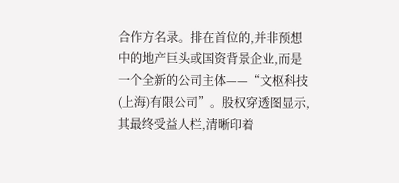合作方名录。排在首位的,并非预想中的地产巨头或国资背景企业,而是一个全新的公司主体——“文枢科技(上海)有限公司”。股权穿透图显示,其最终受益人栏,清晰印着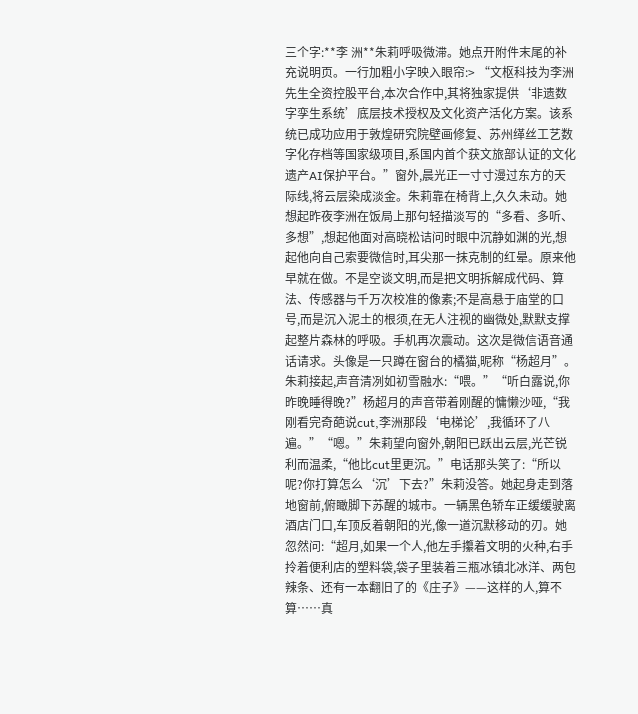三个字:**李 洲**朱莉呼吸微滞。她点开附件末尾的补充说明页。一行加粗小字映入眼帘:> “文枢科技为李洲先生全资控股平台,本次合作中,其将独家提供‘非遗数字孪生系统’底层技术授权及文化资产活化方案。该系统已成功应用于敦煌研究院壁画修复、苏州缂丝工艺数字化存档等国家级项目,系国内首个获文旅部认证的文化遗产AI保护平台。”窗外,晨光正一寸寸漫过东方的天际线,将云层染成淡金。朱莉靠在椅背上,久久未动。她想起昨夜李洲在饭局上那句轻描淡写的“多看、多听、多想”,想起他面对高晓松诘问时眼中沉静如渊的光,想起他向自己索要微信时,耳尖那一抹克制的红晕。原来他早就在做。不是空谈文明,而是把文明拆解成代码、算法、传感器与千万次校准的像素;不是高悬于庙堂的口号,而是沉入泥土的根须,在无人注视的幽微处,默默支撑起整片森林的呼吸。手机再次震动。这次是微信语音通话请求。头像是一只蹲在窗台的橘猫,昵称“杨超月”。朱莉接起,声音清冽如初雪融水:“喂。”“听白露说,你昨晚睡得晚?”杨超月的声音带着刚醒的慵懒沙哑,“我刚看完奇葩说cut,李洲那段‘电梯论’,我循环了八遍。”“嗯。”朱莉望向窗外,朝阳已跃出云层,光芒锐利而温柔,“他比cut里更沉。”电话那头笑了:“所以呢?你打算怎么‘沉’下去?”朱莉没答。她起身走到落地窗前,俯瞰脚下苏醒的城市。一辆黑色轿车正缓缓驶离酒店门口,车顶反着朝阳的光,像一道沉默移动的刃。她忽然问:“超月,如果一个人,他左手攥着文明的火种,右手拎着便利店的塑料袋,袋子里装着三瓶冰镇北冰洋、两包辣条、还有一本翻旧了的《庄子》——这样的人,算不算……真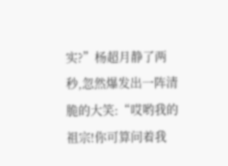实?”杨超月静了两秒,忽然爆发出一阵清脆的大笑:“哎哟我的祖宗!你可算问着我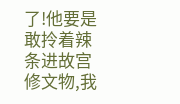了!他要是敢拎着辣条进故宫修文物,我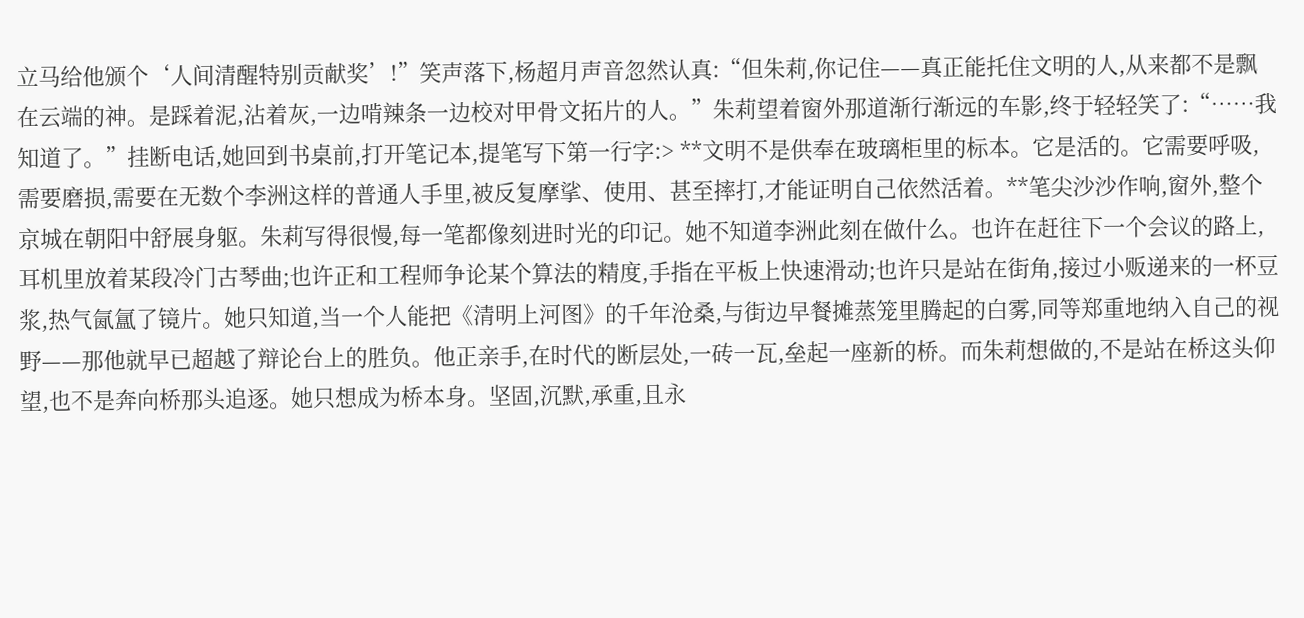立马给他颁个‘人间清醒特别贡献奖’!”笑声落下,杨超月声音忽然认真:“但朱莉,你记住——真正能托住文明的人,从来都不是飘在云端的神。是踩着泥,沾着灰,一边啃辣条一边校对甲骨文拓片的人。”朱莉望着窗外那道渐行渐远的车影,终于轻轻笑了:“……我知道了。”挂断电话,她回到书桌前,打开笔记本,提笔写下第一行字:> **文明不是供奉在玻璃柜里的标本。它是活的。它需要呼吸,需要磨损,需要在无数个李洲这样的普通人手里,被反复摩挲、使用、甚至摔打,才能证明自己依然活着。**笔尖沙沙作响,窗外,整个京城在朝阳中舒展身躯。朱莉写得很慢,每一笔都像刻进时光的印记。她不知道李洲此刻在做什么。也许在赶往下一个会议的路上,耳机里放着某段冷门古琴曲;也许正和工程师争论某个算法的精度,手指在平板上快速滑动;也许只是站在街角,接过小贩递来的一杯豆浆,热气氤氲了镜片。她只知道,当一个人能把《清明上河图》的千年沧桑,与街边早餐摊蒸笼里腾起的白雾,同等郑重地纳入自己的视野——那他就早已超越了辩论台上的胜负。他正亲手,在时代的断层处,一砖一瓦,垒起一座新的桥。而朱莉想做的,不是站在桥这头仰望,也不是奔向桥那头追逐。她只想成为桥本身。坚固,沉默,承重,且永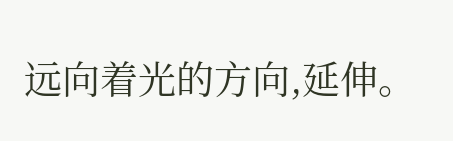远向着光的方向,延伸。